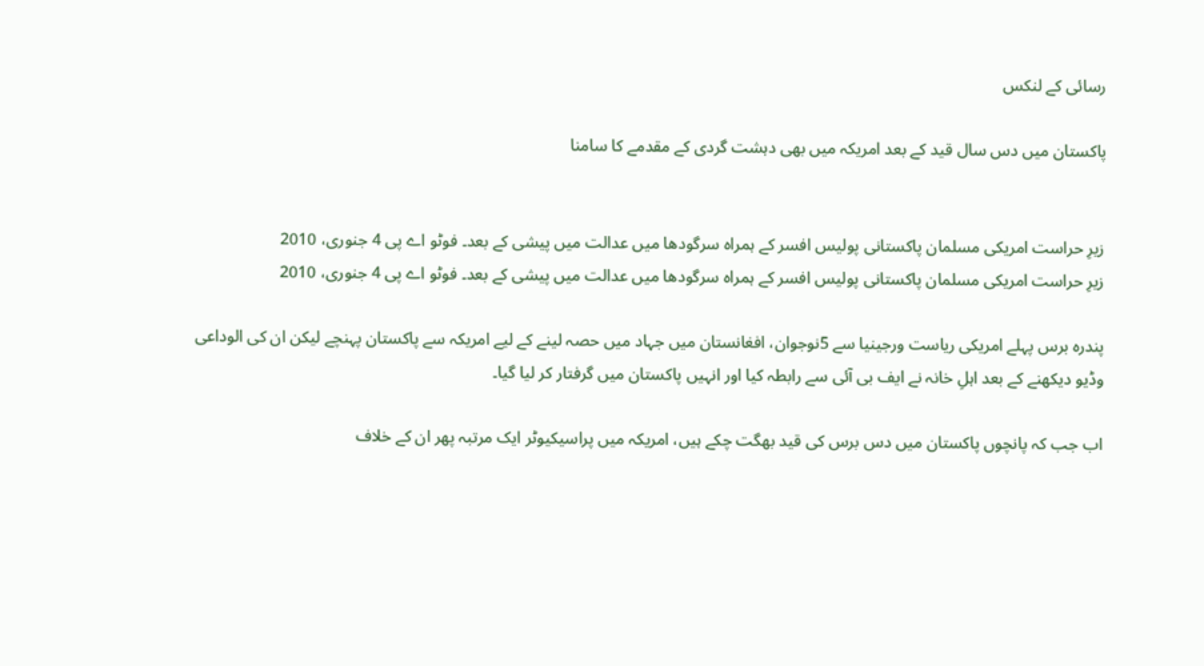رسائی کے لنکس

پاکستان میں دس سال قید کے بعد امریکہ میں بھی دہشت گردی کے مقدمے کا سامنا


زیرِ حراست امریکی مسلمان پاکستانی پولیس افسر کے ہمراہ سرگودھا میں عدالت میں پیشی کے بعد۔ فوٹو اے پی 4 جنوری، 2010
زیرِ حراست امریکی مسلمان پاکستانی پولیس افسر کے ہمراہ سرگودھا میں عدالت میں پیشی کے بعد۔ فوٹو اے پی 4 جنوری، 2010

پندرہ برس پہلے امریکی ریاست ورجینیا سے 5نوجوان، افغانستان میں جہاد میں حصہ لینے کے لیے امریکہ سے پاکستان پہنچے لیکن ان کی الوداعی وڈیو دیکھنے کے بعد اہلِ خانہ نے ایف بی آئی سے رابطہ کیا اور انہیں پاکستان میں گرفتار کر لیا گیا۔

اب جب کہ پانچوں پاکستان میں دس برس کی قید بھگت چکے ہیں، امریکہ میں پراسیکیوٹر ایک مرتبہ پھر ان کے خلاف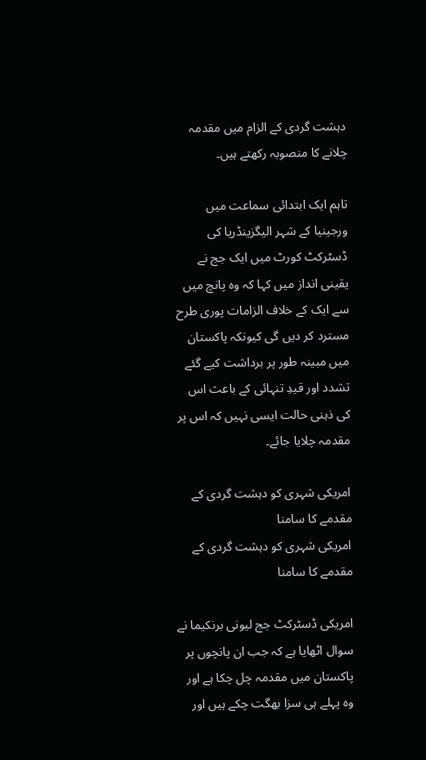دہشت گردی کے الزام میں مقدمہ چلانے کا منصوبہ رکھتے ہیں۔

تاہم ایک ابتدائی سماعت میں ورجینیا کے شہر الیگزینڈریا کی ڈسٹرکٹ کورٹ میں ایک جج نے یقینی انداز میں کہا کہ وہ پانچ میں سے ایک کے خلاف الزامات پوری طرح مسترد کر دیں گی کیونکہ پاکستان میں مبینہ طور پر برداشت کیے گئے تشدد اور قیدِ تنہائی کے باعث اس کی ذہنی حالت ایسی نہیں کہ اس پر مقدمہ چلایا جائے۔

امریکی شہری کو دہشت گردی کے مقدمے کا سامنا
امریکی شہری کو دہشت گردی کے مقدمے کا سامنا

امریکی ڈسٹرکٹ جج لیونی برنکیما نے سوال اٹھایا ہے کہ جب ان پانچوں پر پاکستان میں مقدمہ چل چکا ہے اور وہ پہلے ہی سزا بھگت چکے ہیں اور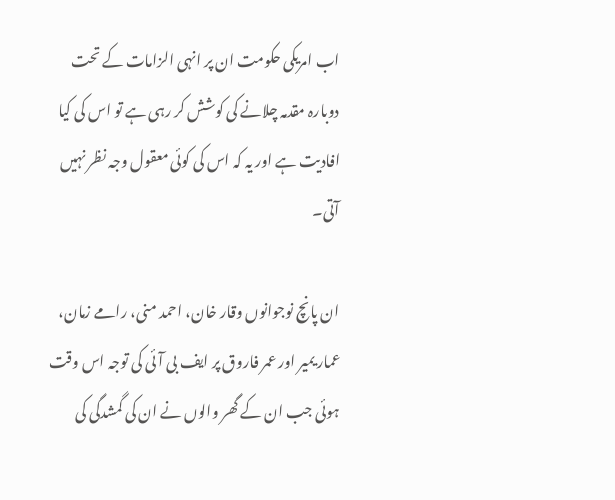اب امریکی حکومت ان پر انہی الزامات کے تحت دوبارہ مقدمہ چلانے کی کوشش کر رہی ہے تو اس کی کیا افادیت ہے اور یہ کہ اس کی کوئی معقول وجہ نظر نہیں آتی۔

ان پانچ نوجوانوں وقار خان، احمد منی، رامے زمان، عمار یمیر اور عمر فاروق پر ایف بی آئی کی توجہ اس وقت ہوئی جب ان کے گھر والوں نے ان کی گمشدگی کی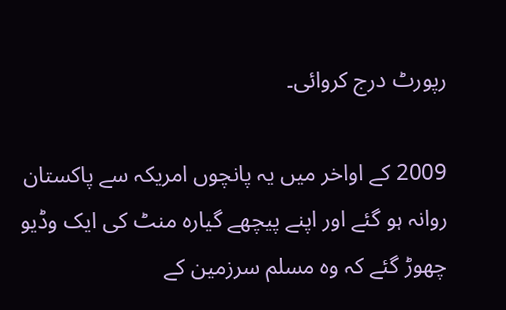رپورٹ درج کروائی۔

2009 کے اواخر میں یہ پانچوں امریکہ سے پاکستان روانہ ہو گئے اور اپنے پیچھے گیارہ منٹ کی ایک وڈیو چھوڑ گئے کہ وہ مسلم سرزمین کے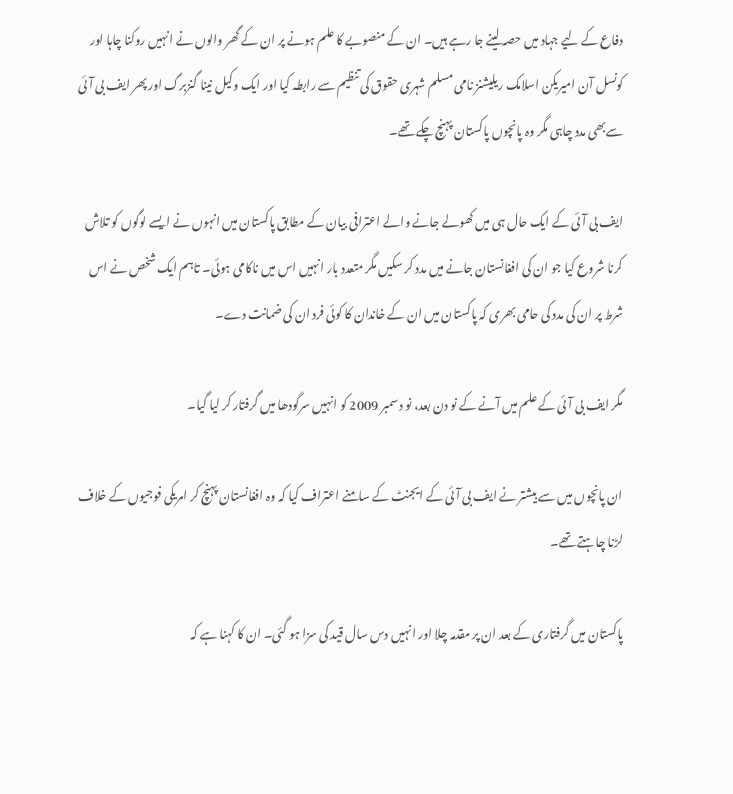دفاع کے لیے جہاد میں حصہ لینے جا رہے ہیں۔ ان کے منصوبے کا علم ہونے پر ان کے گھر والوں نے انہیں روکنا چاہا اور کونسل آن امیریکن اسلامک ریلیشنز نامی مسلم شہری حقوق کی تنظیم سے رابطہ کیا اور ایک وکیل نینا گنزبرگ اور پھر ایف بی آئی سےبھی مدد چاہی مگر وہ پانچوں پاکستان پہنچ چکے تھے۔

ایف بی آئی کے ایک حال ہی میں کھولے جانے والے اعترافی بیان کے مطابق پاکستان میں انہوں نے ایسے لوگوں کو تلاش کرنا شروع کیا جو ان کی افغانستان جانے میں مدد کر سکیں مگر متعدد بار انہیں اس میں ناکامی ہوئی۔ تاہم ایک شخص نے اس شرط پر ان کی مدد کی حامی بھری کہ پاکستان میں ان کے خاندان کا کوئی فرد ان کی ضمانت دے۔

مگر ایف بی آئی کے علم میں آنے کے نو دن بعد، نو دسمبر 2009 کو انہیں سرگودھا میں گرفتار کر لیا گیا۔

ان پانچوں میں سے بیشتر نے ایف بی آئی کے ایجنٹ کے سامنے اعتراف کیا کہ وہ افغانستان پہنچ کر امریکی فوجیوں کے خلاف لڑنا چاہتے تھے۔

پاکستان میں گرفتاری کے بعد ان پر مقدمہ چلا اور انہیں دس سال قید کی سزا ہو گئی۔ ان کا کہنا ہے کہ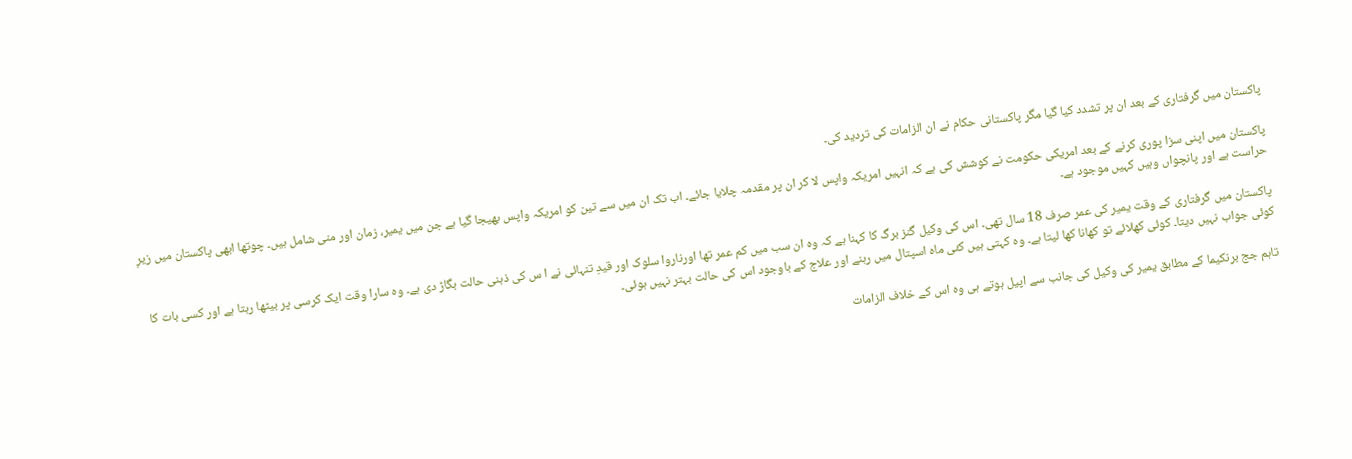پاکستان میں گرفتاری کے بعد ان پر تشدد کیا گیا مگر پاکستانی حکام نے ان الزامات کی تردید کی۔

پاکستان میں اپنی سزا پوری کرنے کے بعد امریکی حکومت نے کوشش کی ہے کہ انہیں امریکہ واپس لا کر ان پر مقدمہ چلایا جائے۔ اب تک ان میں سے تین کو امریکہ واپس بھیجا گیا ہے جن میں یمیر، زمان اور منی شامل ہیں۔ چوتھا ابھی پاکستان میں زیرِ حراست ہے اور پانچواں وہیں کہیں موجود ہے۔

پاکستان میں گرفتاری کے وقت یمیر کی عمر صرف 18 سال تھی۔ اس کی وکیل گنز برگ کا کہنا ہے کہ وہ ان سب میں کم عمر تھا اورناروا سلوک اور قیدِ تنہائی نے ا س کی ذہنی حالت بگاڑ دی ہے۔ وہ سارا وقت ایک کرسی پر بیٹھا رہتا ہے اور کسی بات کا کوئی جواب نہیں دیتا۔ کوئی کھلائے تو کھانا کھا لیتا ہے۔ وہ کہتی ہیں کئی ماہ اسپتال میں رہنے اور علاج کے باوجود اس کی حالت بہتر نہیں ہوئی۔

تاہم جج برنکیما کے مطابق یمیر کی وکیل کی جانب سے اپیل ہوتے ہی وہ اس کے خلاف الزامات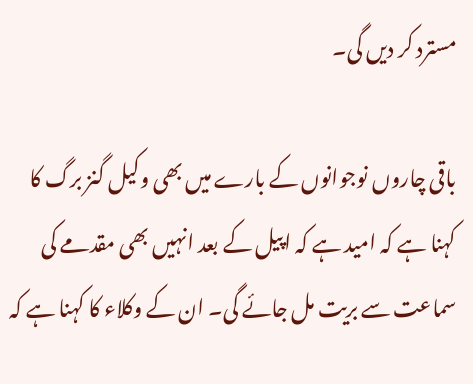مسترد کر دیں گی۔

باقی چاروں نوجوانوں کے بارے میں بھی وکیل گنز برگ کا کہنا ہے کہ امید ہے کہ اپیل کے بعد انہیں بھی مقدمے کی سماعت سے بریت مل جائے گی۔ ان کے وکلاء کا کہنا ہے کہ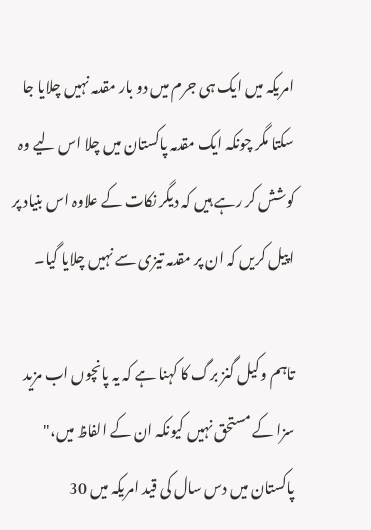امریکہ میں ایک ہی جرم میں دو بار مقدمہ نہیں چلایا جا سکتا مگر چونکہ ایک مقدمہ پاکستان میں چلا اس لیے وہ کوشش کر رہے ہیں کہ دیگر نکات کے علاوہ اس بنیاد پر اپیل کریں کہ ان پر مقدمہ تیزی سے نہیں چلایا گیا۔

تاہم وکیل گنز برگ کا کہنا ہے کہ یہ پانچوں اب مزید سزا کے مستحق نہیں کیونکہ ان کے الفاظ میں،" پاکستان میں دس سال کی قید امریکہ میں 30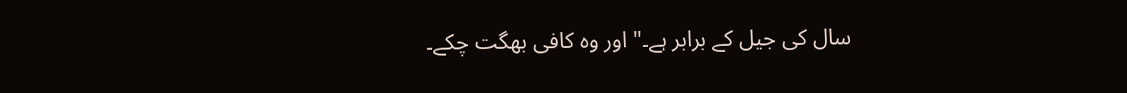سال کی جیل کے برابر ہے۔" اور وہ کافی بھگت چکے۔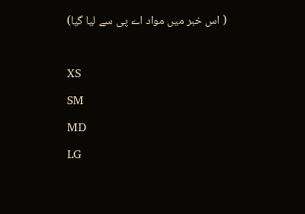( اس خبر میں مواد اے پی سے لیا گیا)

XS
SM
MD
LG